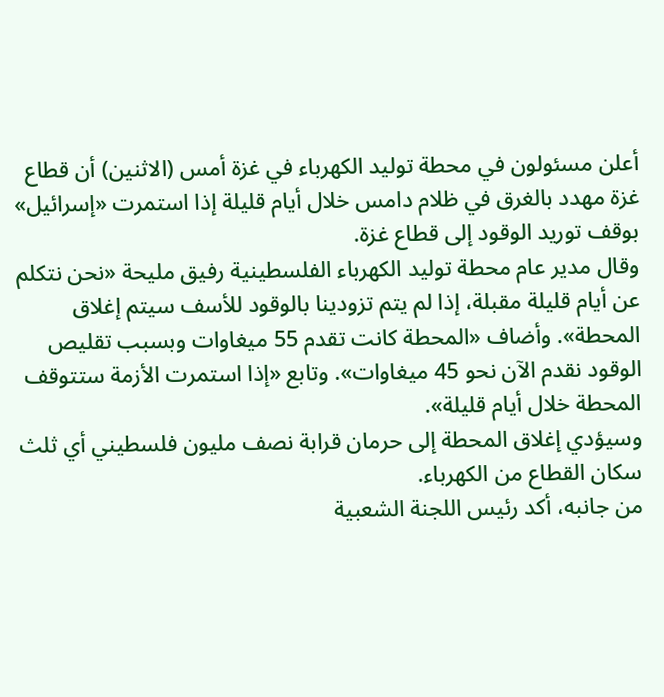أعلن مسئولون في محطة توليد الكهرباء في غزة أمس (الاثنين) أن قطاع غزة مهدد بالغرق في ظلام دامس خلال أيام قليلة إذا استمرت «إسرائيل» بوقف توريد الوقود إلى قطاع غزة.
وقال مدير عام محطة توليد الكهرباء الفلسطينية رفيق مليحة «نحن نتكلم عن أيام قليلة مقبلة، إذا لم يتم تزودينا بالوقود للأسف سيتم إغلاق المحطة». وأضاف «المحطة كانت تقدم 55 ميغاوات وبسبب تقليص الوقود نقدم الآن نحو 45 ميغاوات». وتابع «إذا استمرت الأزمة ستتوقف المحطة خلال أيام قليلة».
وسيؤدي إغلاق المحطة إلى حرمان قرابة نصف مليون فلسطيني أي ثلث سكان القطاع من الكهرباء.
من جانبه، أكد رئيس اللجنة الشعبية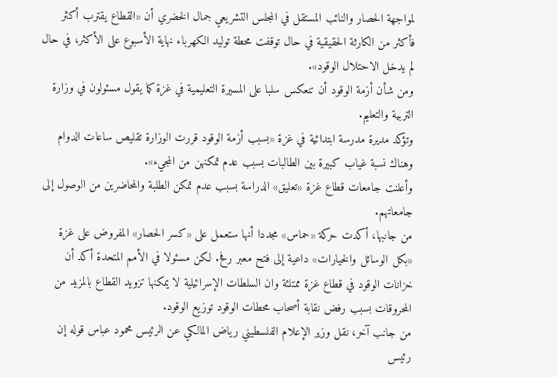لمواجهة الحصار والنائب المستقل في المجلس التشريعي جمال الخضري أن «القطاع يقترب أكثر فأكثر من الكارثة الحقيقية في حال توقفت محطة توليد الكهرباء نهاية الأسبوع على الأكثر، في حال لم يدخل الاحتلال الوقود».
ومن شأن أزمة الوقود أن تنعكس سلبا على المسيرة التعليمية في غزة كما يقول مسئولون في وزارة التربية والتعليم.
وتؤكد مديرة مدرسة ابتدائية في غزة «بسبب أزمة الوقود قررت الوزارة تقليص ساعات الدوام وهناك نسبة غياب كبيرة بين الطالبات بسبب عدم تمكنهن من المجيء».
وأعلنت جامعات قطاع غزة «تعليق» الدراسة بسبب عدم تمكن الطلبة والمحاضرين من الوصول إلى جامعاتهم.
من جانبها، أكدت حركة «حماس» مجددا أنها ستعمل على «كسر الحصار» المفروض على غزة «بكل الوسائل والخيارات» داعية إلى فتح معبر رفح. لكن مسئولا في الأمم المتحدة أكد أن خزانات الوقود في قطاع غزة ممتلئة وان السلطات الإسرائيلية لا يمكنها تزويد القطاع بالمزيد من المحروقات بسبب رفض نقابة أصحاب محطات الوقود توزيع الوقود.
من جانب آخر، نقل وزير الإعلام الفلسطيني رياض المالكي عن الرئيس محمود عباس قوله إن رئيس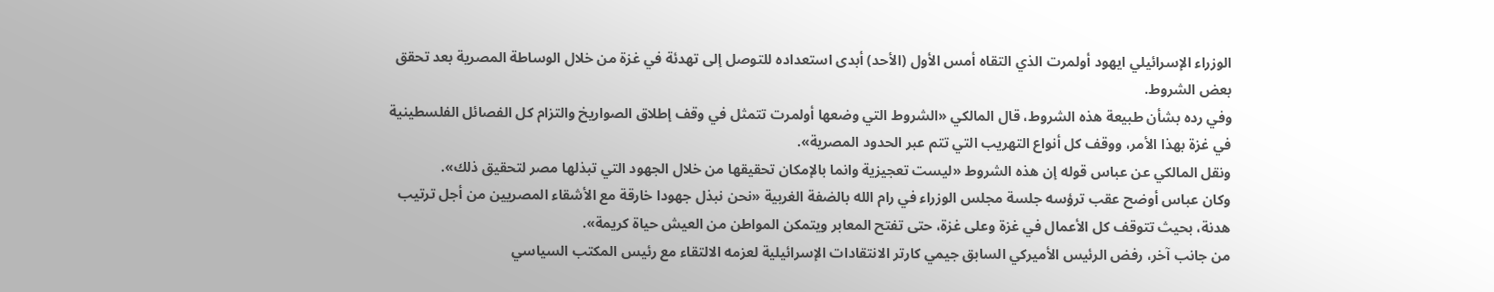الوزراء الإسرائيلي ايهود أولمرت الذي التقاه أمس الأول (الأحد) أبدى استعداده للتوصل إلى تهدئة في غزة من خلال الوساطة المصرية بعد تحقق بعض الشروط.
وفي رده بشأن طبيعة هذه الشروط، قال المالكي «الشروط التي وضعها أولمرت تتمثل في وقف إطلاق الصواريخ والتزام كل الفصائل الفلسطينية في غزة بهذا الأمر، ووقف كل أنواع التهريب التي تتم عبر الحدود المصرية».
ونقل المالكي عن عباس قوله إن هذه الشروط «ليست تعجيزية وانما بالإمكان تحقيقها من خلال الجهود التي تبذلها مصر لتحقيق ذلك».
وكان عباس أوضح عقب ترؤسه جلسة مجلس الوزراء في رام الله بالضفة الغربية «نحن نبذل جهودا خارقة مع الأشقاء المصريين من أجل ترتيب هدنة، بحيث تتوقف كل الأعمال في غزة وعلى غزة، حتى تفتح المعابر ويتمكن المواطن من العيش حياة كريمة».
من جانب آخر، رفض الرئيس الأميركي السابق جيمي كارتر الانتقادات الإسرائيلية لعزمه الالتقاء مع رئيس المكتب السياسي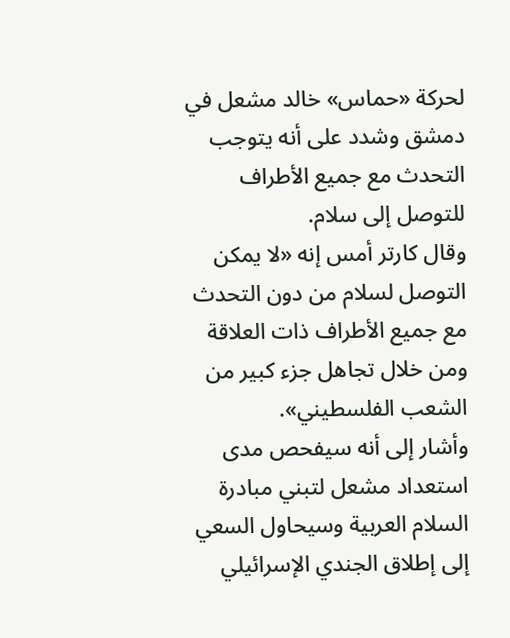لحركة «حماس» خالد مشعل في دمشق وشدد على أنه يتوجب التحدث مع جميع الأطراف للتوصل إلى سلام.
وقال كارتر أمس إنه «لا يمكن التوصل لسلام من دون التحدث مع جميع الأطراف ذات العلاقة ومن خلال تجاهل جزء كبير من الشعب الفلسطيني».
وأشار إلى أنه سيفحص مدى استعداد مشعل لتبني مبادرة السلام العربية وسيحاول السعي إلى إطلاق الجندي الإسرائيلي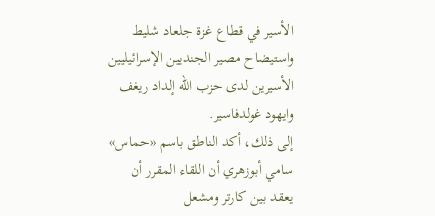الأسير في قطاع غزة جلعاد شليط واستيضاح مصير الجنديين الإسرائيليين الأسيرين لدى حزب الله إلداد ريغف وايهود غولدفاسير.
إلى ذلك، أكد الناطق باسم «حماس» سامي أبوزهري أن اللقاء المقرر أن يعقد بين كارتر ومشعل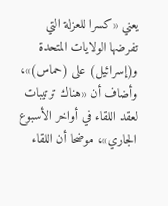يعني «كسرا للعزلة التي تفرضها الولايات المتحدة و(إسرائيل) على (حماس)»، وأضاف أن «هناك ترتيبات لعقد اللقاء في أواخر الأسبوع الجاري»، موضحا أن اللقاء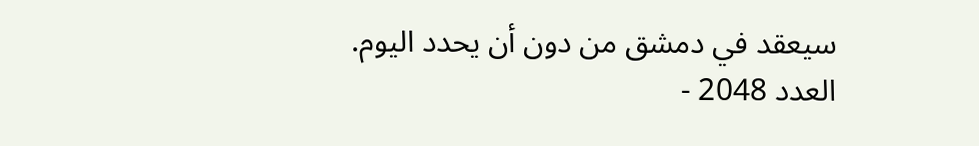سيعقد في دمشق من دون أن يحدد اليوم.
العدد 2048 -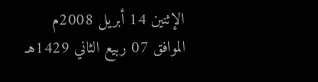الإثنين 14 أبريل 2008م الموافق 07 ربيع الثاني 1429هـ